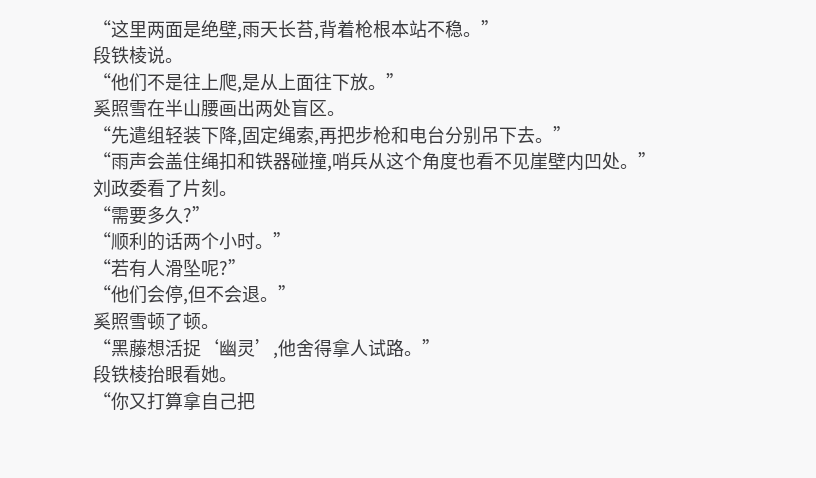“这里两面是绝壁,雨天长苔,背着枪根本站不稳。”
段铁棱说。
“他们不是往上爬,是从上面往下放。”
奚照雪在半山腰画出两处盲区。
“先遣组轻装下降,固定绳索,再把步枪和电台分别吊下去。”
“雨声会盖住绳扣和铁器碰撞,哨兵从这个角度也看不见崖壁内凹处。”
刘政委看了片刻。
“需要多久?”
“顺利的话两个小时。”
“若有人滑坠呢?”
“他们会停,但不会退。”
奚照雪顿了顿。
“黑藤想活捉‘幽灵’,他舍得拿人试路。”
段铁棱抬眼看她。
“你又打算拿自己把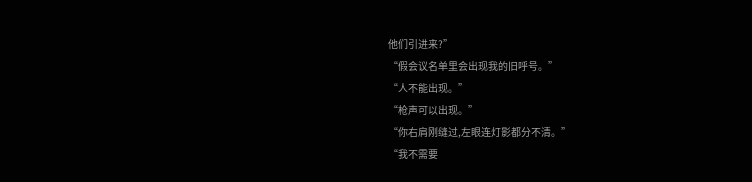他们引进来?”
“假会议名单里会出现我的旧呼号。”
“人不能出现。”
“枪声可以出现。”
“你右肩刚缝过,左眼连灯影都分不清。”
“我不需要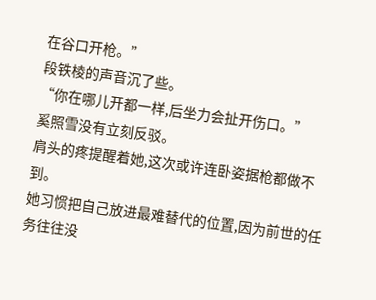在谷口开枪。”
段铁棱的声音沉了些。
“你在哪儿开都一样,后坐力会扯开伤口。”
奚照雪没有立刻反驳。
肩头的疼提醒着她,这次或许连卧姿据枪都做不到。
她习惯把自己放进最难替代的位置,因为前世的任务往往没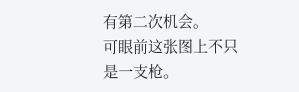有第二次机会。
可眼前这张图上不只是一支枪。